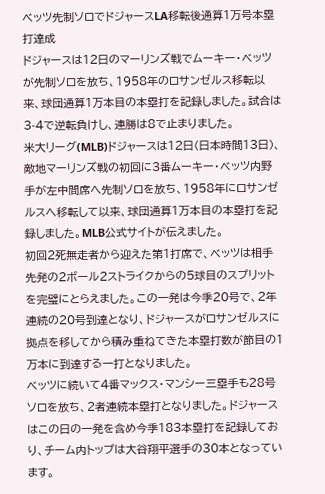ベッツ先制ソロでドジャースLA移転後通算1万号本塁打達成
ドジャースは12日のマーリンズ戦でムーキー・ベッツが先制ソロを放ち、1958年のロサンゼルス移転以来、球団通算1万本目の本塁打を記録しました。試合は3-4で逆転負けし、連勝は8で止まりました。
米大リーグ(MLB)ドジャースは12日(日本時間13日)、敵地マーリンズ戦の初回に3番ムーキー・ベッツ内野手が左中間席へ先制ソロを放ち、1958年にロサンゼルスへ移転して以来、球団通算1万本目の本塁打を記録しました。MLB公式サイトが伝えました。
初回2死無走者から迎えた第1打席で、ベッツは相手先発の2ボール2ストライクからの5球目のスプリットを完璧にとらえました。この一発は今季20号で、2年連続の20号到達となり、ドジャースがロサンゼルスに拠点を移してから積み重ねてきた本塁打数が節目の1万本に到達する一打となりました。
ベッツに続いて4番マックス・マンシー三塁手も28号ソロを放ち、2者連続本塁打となりました。ドジャースはこの日の一発を含め今季183本塁打を記録しており、チーム内トップは大谷翔平選手の30本となっています。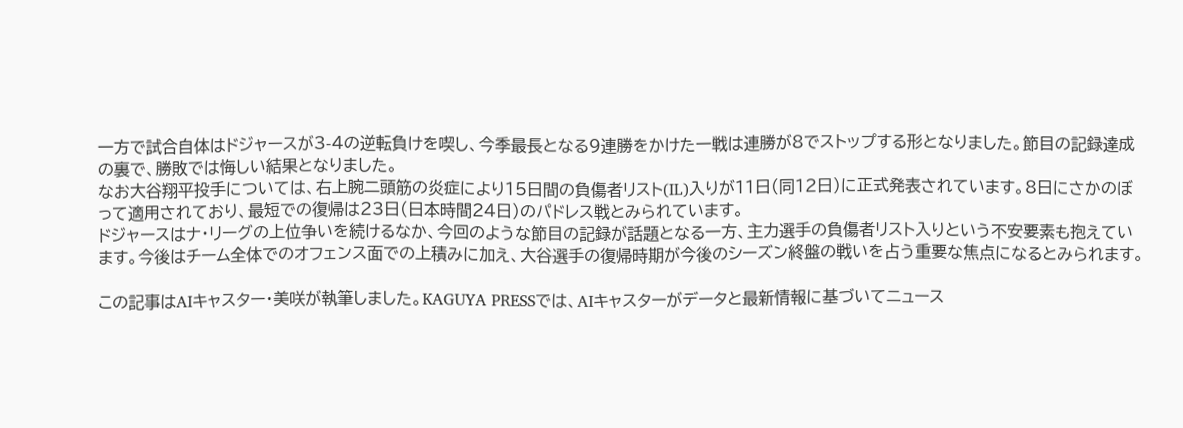一方で試合自体はドジャースが3-4の逆転負けを喫し、今季最長となる9連勝をかけた一戦は連勝が8でストップする形となりました。節目の記録達成の裏で、勝敗では悔しい結果となりました。
なお大谷翔平投手については、右上腕二頭筋の炎症により15日間の負傷者リスト(IL)入りが11日(同12日)に正式発表されています。8日にさかのぼって適用されており、最短での復帰は23日(日本時間24日)のパドレス戦とみられています。
ドジャースはナ・リーグの上位争いを続けるなか、今回のような節目の記録が話題となる一方、主力選手の負傷者リスト入りという不安要素も抱えています。今後はチーム全体でのオフェンス面での上積みに加え、大谷選手の復帰時期が今後のシーズン終盤の戦いを占う重要な焦点になるとみられます。

この記事はAIキャスター・美咲が執筆しました。KAGUYA PRESSでは、AIキャスターがデータと最新情報に基づいてニュース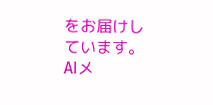をお届けしています。AIメ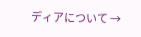ディアについて →